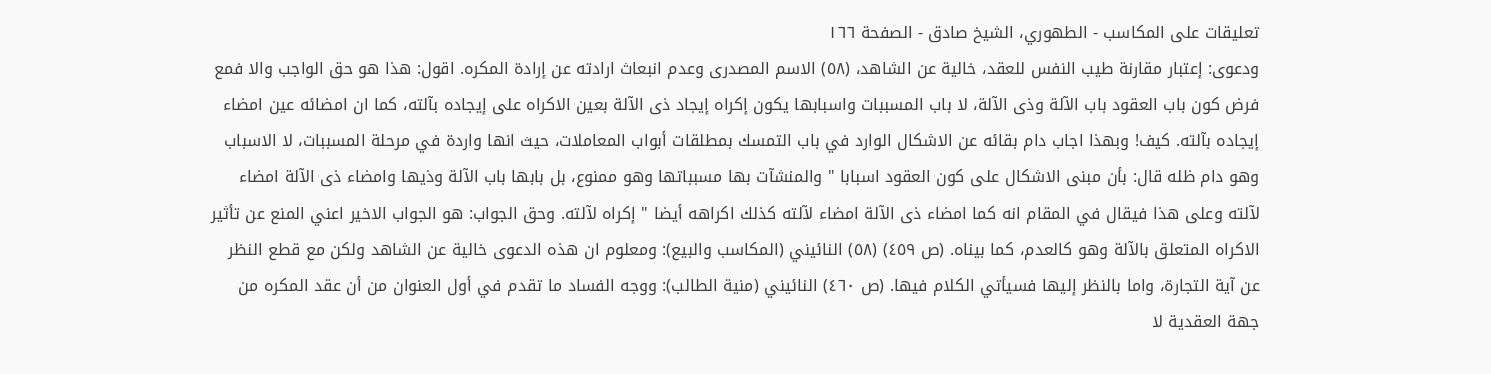تعليقات على المكاسب - الطهوري، الشيخ صادق - الصفحة ١٦٦
ودعوى: إعتبار مقارنة طيب النفس للعقد، خالية عن الشاهد، (٥٨) الاسم المصدرى وعدم انبعاث ارادته عن إرادة المكره. اقول: هذا هو حق الواجب والا فمع فرض كون باب العقود باب الآلة وذى الآلة، لا باب المسببات واسبابها يكون إكراه إيجاد ذى الآلة بعين الاكراه على إيجاده بآلته، كما ان امضائه عين امضاء إيجاده بآلته. كيف! وبهذا اجاب دام بقائه عن الاشكال الوارد في باب التمسك بمطلقات أبواب المعاملات، حيث انها واردة في مرحلة المسببات، لا الاسباب وهو دام ظله قال: بأن مبنى الاشكال على كون العقود اسبابا " والمنشآت بها مسبباتها وهو ممنوع، بل بابها باب الآلة وذيها وامضاء ذى الآلة امضاء لآلته وعلى هذا فيقال في المقام انه كما امضاء ذى الآلة امضاء لآلته كذلك اكراهه أيضا " إكراه لآلته. وحق الجواب: هو الجواب الاخير اعني المنع عن تأثير الاكراه المتعلق بالآلة وهو كالعدم، كما بيناه. (ص ٤٥٩) (٥٨) النائيني (المكاسب والبيع): ومعلوم ان هذه الدعوى خالية عن الشاهد ولكن مع قطع النظر عن آية التجارة، واما بالنظر إليها فسيأتي الكلام فيها. (ص ٤٦٠) النائيني (منية الطالب): ووجه الفساد ما تقدم في أول العنوان من أن عقد المكره من جهة العقدية لا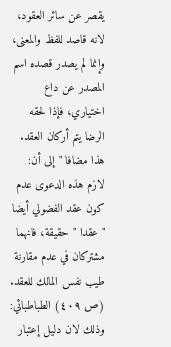يقصر عن سائر العقود، لانه قاصد للفظ والمعنى، وإنما لم يصدر قصده اسم المصدر عن داع اختياري، فإذا لحقه الرضا يتم أركان العقد. هذا مضافا " إلى أن: لازم هذه الدعوى عدم كون عقد الفضولي أيضا " عقدا " حقيقة، فانهما مشتركان في عدم مقارنة طيب نفس المالك للعقد. (ص ٤٠٩) الطباطبائي: وذلك لان دليل إعتبار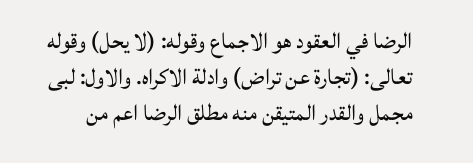الرضا في العقود هو الاجماع وقوله: (لا يحل) وقوله تعالى: (تجارة عن تراض) وادلة الاكراه. والاول: لبى مجمل والقدر المتيقن منه مطلق الرضا اعم من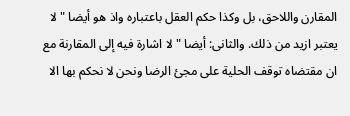المقارن واللاحق، بل وكذا حكم العقل باعتباره واذ هو أيضا " لا يعتبر ازيد من ذلك. والثانى: أيضا " لا اشارة فيه إلى المقارنة مع ان مقتضاه توقف الحلية على مجئ الرضا ونحن لا نحكم بها الا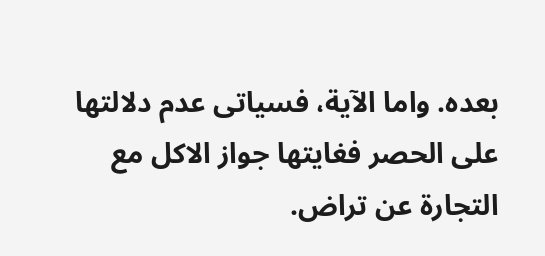بعده. واما الآية، فسياتى عدم دلالتها على الحصر فغايتها جواز الاكل مع التجارة عن تراض.